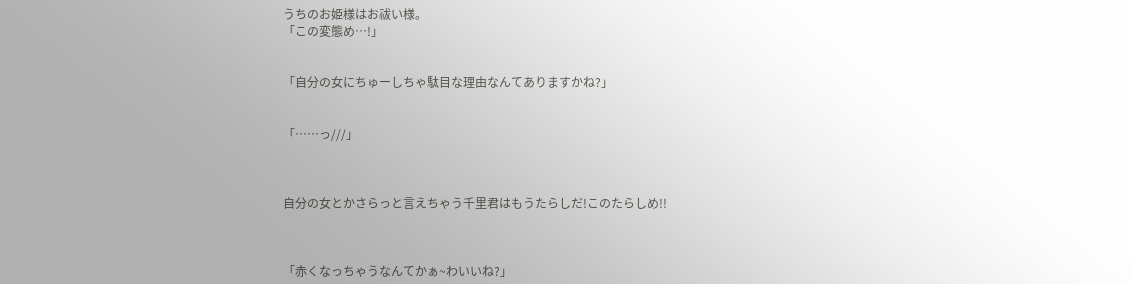うちのお姫様はお祓い様。
「この変態め…!」


「自分の女にちゅーしちゃ駄目な理由なんてありますかね?」


「……っ///」



自分の女とかさらっと言えちゃう千里君はもうたらしだ!このたらしめ!!



「赤くなっちゃうなんてかぁ~わいいね?」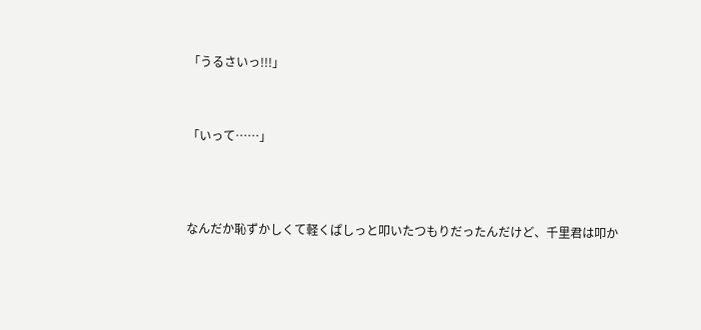「うるさいっ!!!」



「いって……」




なんだか恥ずかしくて軽くぱしっと叩いたつもりだったんだけど、千里君は叩か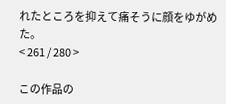れたところを抑えて痛そうに顔をゆがめた。
< 261 / 280 >

この作品の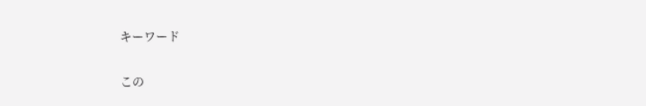キーワード

この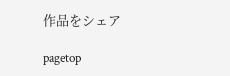作品をシェア

pagetop